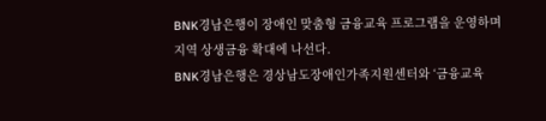BNK경남은행이 장애인 맞춤형 금융교육 프로그램을 운영하며 지역 상생금융 확대에 나선다.
BNK경남은행은 경상남도장애인가족지원센터와 ‘금융교육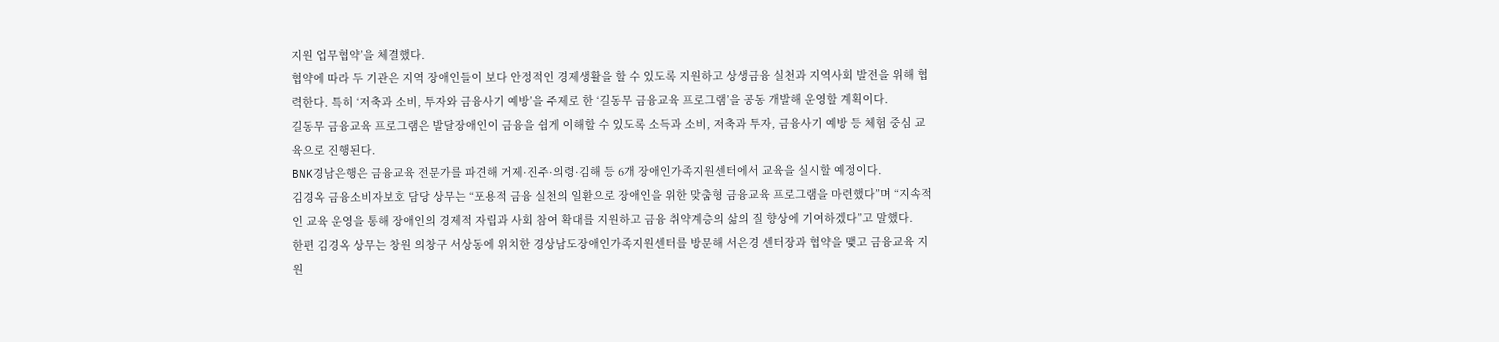지원 업무협약’을 체결했다.
협약에 따라 두 기관은 지역 장애인들이 보다 안정적인 경제생활을 할 수 있도록 지원하고 상생금융 실천과 지역사회 발전을 위해 협력한다. 특히 ‘저축과 소비, 투자와 금융사기 예방’을 주제로 한 ‘길동무 금융교육 프로그램’을 공동 개발해 운영할 계획이다.
길동무 금융교육 프로그램은 발달장애인이 금융을 쉽게 이해할 수 있도록 소득과 소비, 저축과 투자, 금융사기 예방 등 체험 중심 교육으로 진행된다.
BNK경남은행은 금융교육 전문가를 파견해 거제·진주·의령·김해 등 6개 장애인가족지원센터에서 교육을 실시할 예정이다.
김경옥 금융소비자보호 담당 상무는 “포용적 금융 실천의 일환으로 장애인을 위한 맞춤형 금융교육 프로그램을 마련했다”며 “지속적인 교육 운영을 통해 장애인의 경제적 자립과 사회 참여 확대를 지원하고 금융 취약계층의 삶의 질 향상에 기여하겠다”고 말했다.
한편 김경옥 상무는 창원 의창구 서상동에 위치한 경상남도장애인가족지원센터를 방문해 서은경 센터장과 협약을 맺고 금융교육 지원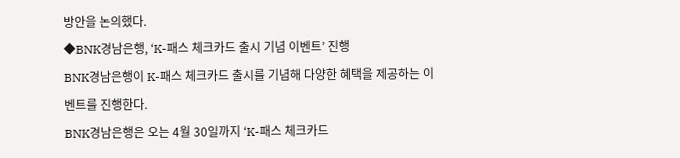방안을 논의했다.
◆BNK경남은행, ‘K-패스 체크카드 출시 기념 이벤트’ 진행
BNK경남은행이 K-패스 체크카드 출시를 기념해 다양한 혜택을 제공하는 이벤트를 진행한다.
BNK경남은행은 오는 4월 30일까지 ‘K-패스 체크카드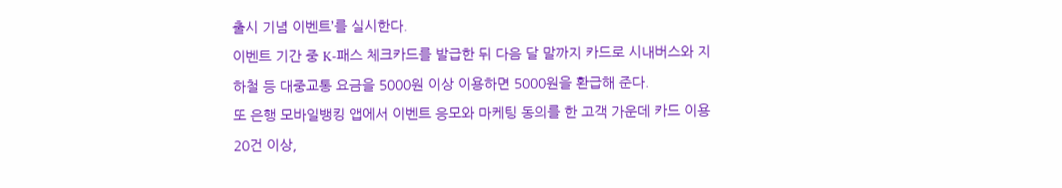출시 기념 이벤트’를 실시한다.
이벤트 기간 중 K-패스 체크카드를 발급한 뒤 다음 달 말까지 카드로 시내버스와 지하철 등 대중교통 요금을 5000원 이상 이용하면 5000원을 환급해 준다.
또 은행 모바일뱅킹 앱에서 이벤트 응모와 마케팅 동의를 한 고객 가운데 카드 이용 20건 이상,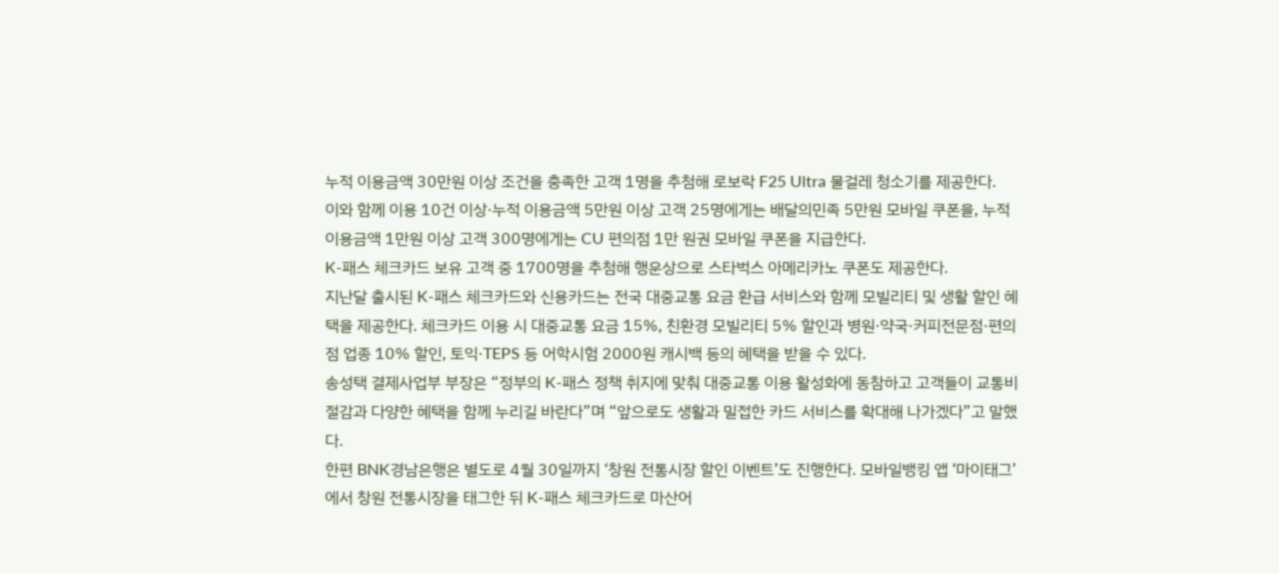누적 이용금액 30만원 이상 조건을 충족한 고객 1명을 추첨해 로보락 F25 Ultra 물걸레 청소기를 제공한다.
이와 함께 이용 10건 이상·누적 이용금액 5만원 이상 고객 25명에게는 배달의민족 5만원 모바일 쿠폰을, 누적 이용금액 1만원 이상 고객 300명에게는 CU 편의점 1만 원권 모바일 쿠폰을 지급한다.
K-패스 체크카드 보유 고객 중 1700명을 추첨해 행운상으로 스타벅스 아메리카노 쿠폰도 제공한다.
지난달 출시된 K-패스 체크카드와 신용카드는 전국 대중교통 요금 환급 서비스와 함께 모빌리티 및 생활 할인 혜택을 제공한다. 체크카드 이용 시 대중교통 요금 15%, 친환경 모빌리티 5% 할인과 병원·약국·커피전문점·편의점 업종 10% 할인, 토익·TEPS 등 어학시험 2000원 캐시백 등의 혜택을 받을 수 있다.
송성택 결제사업부 부장은 “정부의 K-패스 정책 취지에 맞춰 대중교통 이용 활성화에 동참하고 고객들이 교통비 절감과 다양한 혜택을 함께 누리길 바란다”며 “앞으로도 생활과 밀접한 카드 서비스를 확대해 나가겠다”고 말했다.
한편 BNK경남은행은 별도로 4월 30일까지 ‘창원 전통시장 할인 이벤트’도 진행한다. 모바일뱅킹 앱 ‘마이태그’에서 창원 전통시장을 태그한 뒤 K-패스 체크카드로 마산어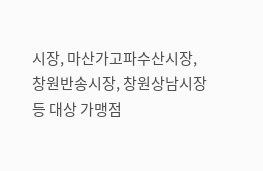시장, 마산가고파수산시장, 창원반송시장, 창원상남시장 등 대상 가맹점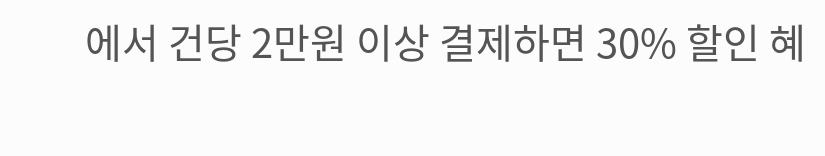에서 건당 2만원 이상 결제하면 30% 할인 혜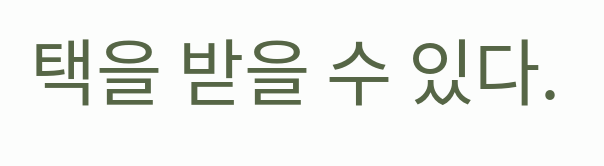택을 받을 수 있다.